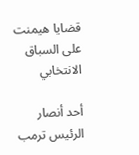قضايا هيمنت على السباق الانتخابي

أحد أنصار الرئيس ترمب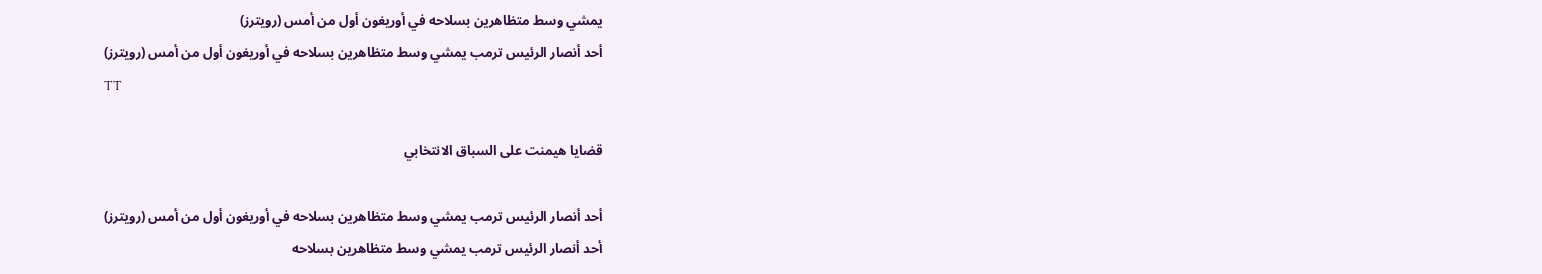يمشي وسط متظاهرين بسلاحه في أوريغون أول من أمس (رويترز)
أحد أنصار الرئيس ترمب يمشي وسط متظاهرين بسلاحه في أوريغون أول من أمس (رويترز)
TT

قضايا هيمنت على السباق الانتخابي

أحد أنصار الرئيس ترمب يمشي وسط متظاهرين بسلاحه في أوريغون أول من أمس (رويترز)
أحد أنصار الرئيس ترمب يمشي وسط متظاهرين بسلاحه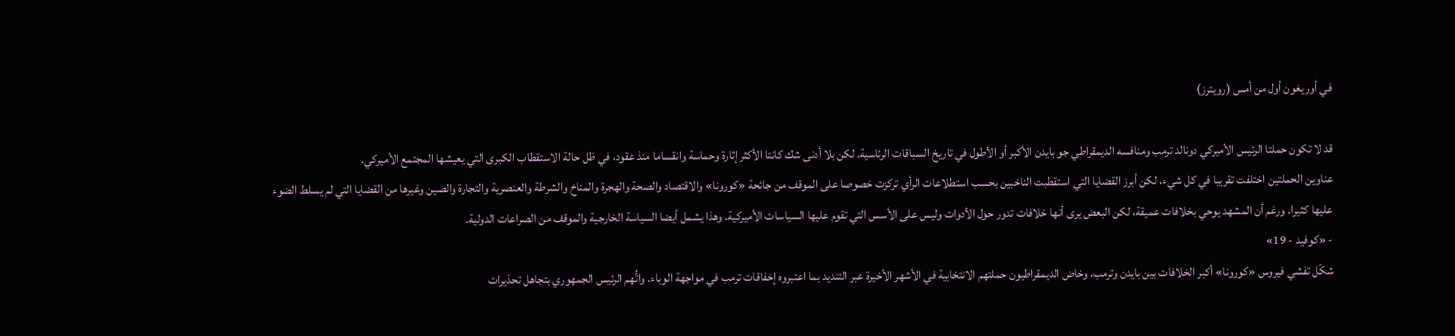في أوريغون أول من أمس (رويترز)

قد لا تكون حملتا الرئيس الأميركي دونالد ترمب ومنافسه الديمقراطي جو بايدن الأكبر أو الأطول في تاريخ السباقات الرئاسية. لكن بلا أدنى شك كانتا الأكثر إثارة وحماسة وانقساما منذ عقود، في ظل حالة الاستقطاب الكبرى التي يعيشها المجتمع الأميركي.
عناوين الحملتين اختلفت تقريبا في كل شيء، لكن أبرز القضايا التي استقطبت الناخبين بحسب استطلاعات الرأي تركزت خصوصا على الموقف من جائحة «كورونا» والاقتصاد والصحة والهجرة والمناخ والشرطة والعنصرية والتجارة والصين وغيرها من القضايا التي لم يسلط الضوء عليها كثيرا. ورغم أن المشهد يوحي بخلافات عميقة، لكن البعض يرى أنها خلافات تدور حول الأدوات وليس على الأسس التي تقوم عليها السياسات الأميركية. وهذا يشمل أيضا السياسة الخارجية والموقف من الصراعات الدولية.
- «كوفيد - 19»
شكّل تفشي فيروس «كورونا» أكبر الخلافات بين بايدن وترمب، وخاض الديمقراطيون حملتهم الانتخابية في الأشهر الأخيرة عبر التنديد بما اعتبروه إخفاقات ترمب في مواجهة الوباء. واتُّهم الرئيس الجمهوري بتجاهل تحذيرات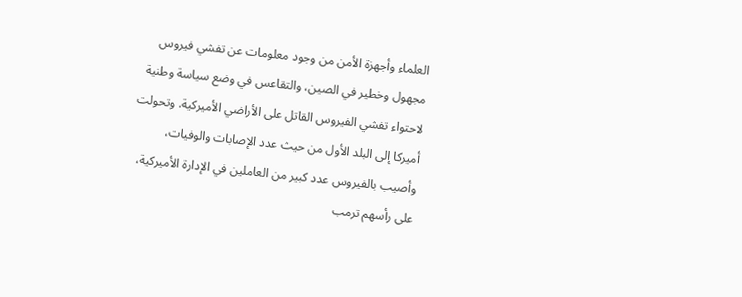العلماء وأجهزة الأمن من وجود معلومات عن تفشي فيروس مجهول وخطير في الصين، والتقاعس في وضع سياسة وطنية لاحتواء تفشي الفيروس القاتل على الأراضي الأميركية. وتحولت أميركا إلى البلد الأول من حيث عدد الإصابات والوفيات، وأصيب بالفيروس عدد كبير من العاملين في الإدارة الأميركية، على رأسهم ترمب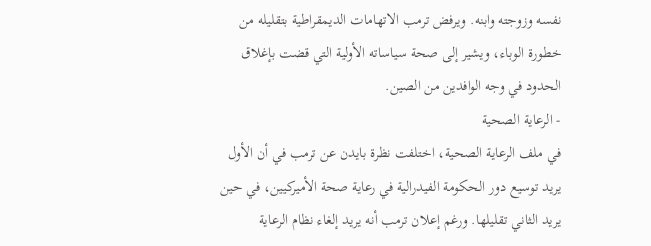نفسه وزوجته وابنه. ويرفض ترمب الاتهامات الديمقراطية بتقليله من خطورة الوباء، ويشير إلى صحة سياساته الأولية التي قضت بإغلاق الحدود في وجه الوافدين من الصين.
- الرعاية الصحية
في ملف الرعاية الصحية، اختلفت نظرة بايدن عن ترمب في أن الأول يريد توسيع دور الحكومة الفيدرالية في رعاية صحة الأميركيين، في حين يريد الثاني تقليلها. ورغم إعلان ترمب أنه يريد إلغاء نظام الرعاية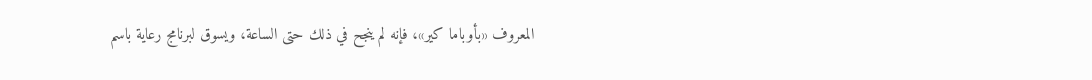المعروف «بأوباما كير»، فإنه لم ينجح في ذلك حتى الساعة، ويسوق لبرنامج رعاية باسم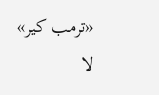«ترمب كير» لا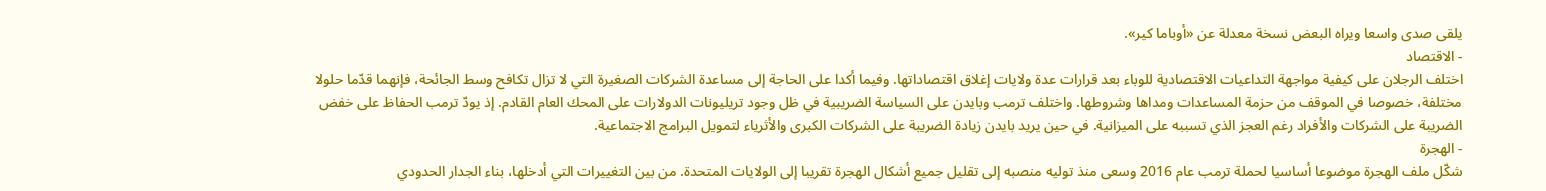يلقى صدى واسعا ويراه البعض نسخة معدلة عن «أوباما كير».
- الاقتصاد
اختلف الرجلان على كيفية مواجهة التداعيات الاقتصادية للوباء بعد قرارات عدة ولايات إغلاق اقتصاداتها. وفيما أكدا على الحاجة إلى مساعدة الشركات الصغيرة التي لا تزال تكافح وسط الجائحة، فإنهما قدّما حلولا مختلفة، خصوصا في الموقف من حزمة المساعدات ومداها وشروطها. واختلف ترمب وبايدن على السياسة الضريبية في ظل وجود تريليونات الدولارات على المحك العام القادم. إذ يودّ ترمب الحفاظ على خفض الضريبة على الشركات والأفراد رغم العجز الذي تسببه على الميزانية. في حين يريد بايدن زيادة الضريبة على الشركات الكبرى والأثرياء لتمويل البرامج الاجتماعية.
- الهجرة
شكّل ملف الهجرة موضوعا أساسيا لحملة ترمب عام 2016 وسعى منذ توليه منصبه إلى تقليل جميع أشكال الهجرة تقريبا إلى الولايات المتحدة. من بين التغييرات التي أدخلها، بناء الجدار الحدودي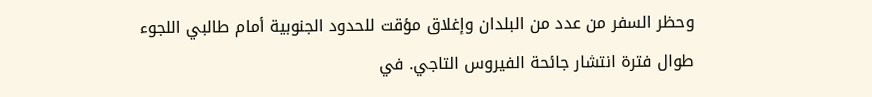وحظر السفر من عدد من البلدان وإغلاق مؤقت للحدود الجنوبية أمام طالبي اللجوء طوال فترة انتشار جائحة الفيروس التاجي. في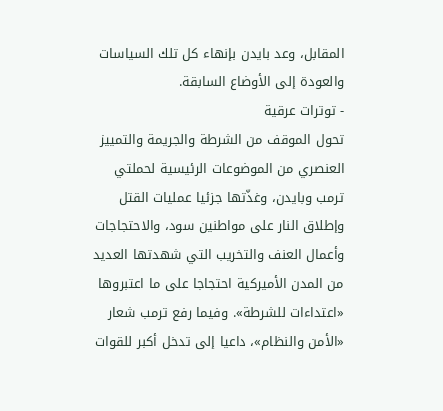المقابل، وعد بايدن بإنهاء كل تلك السياسات والعودة إلى الأوضاع السابقة.
- توترات عرقية
تحول الموقف من الشرطة والجريمة والتمييز العنصري من الموضوعات الرئيسية لحملتي ترمب وبايدن، وغذّتها جزئيا عمليات القتل وإطلاق النار على مواطنين سود، والاحتجاجات وأعمال العنف والتخريب التي شهدتها العديد من المدن الأميركية احتجاجا على ما اعتبروها «اعتداءات للشرطة». وفيما رفع ترمب شعار «الأمن والنظام»، داعيا إلى تدخل أكبر للقوات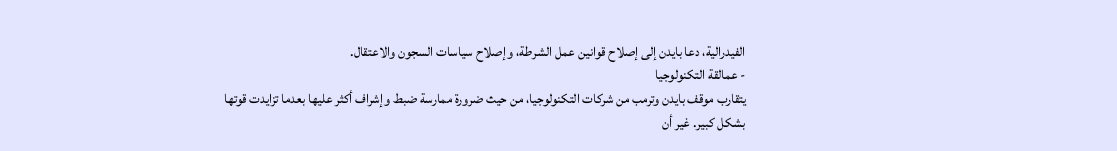الفيدرالية، دعا بايدن إلى إصلاح قوانين عمل الشرطة، وإصلاح سياسات السجون والاعتقال.
- عمالقة التكنولوجيا
يتقارب موقف بايدن وترمب من شركات التكنولوجيا، من حيث ضرورة ممارسة ضبط وإشراف أكثر عليها بعدما تزايدت قوتها بشكل كبير. غير أن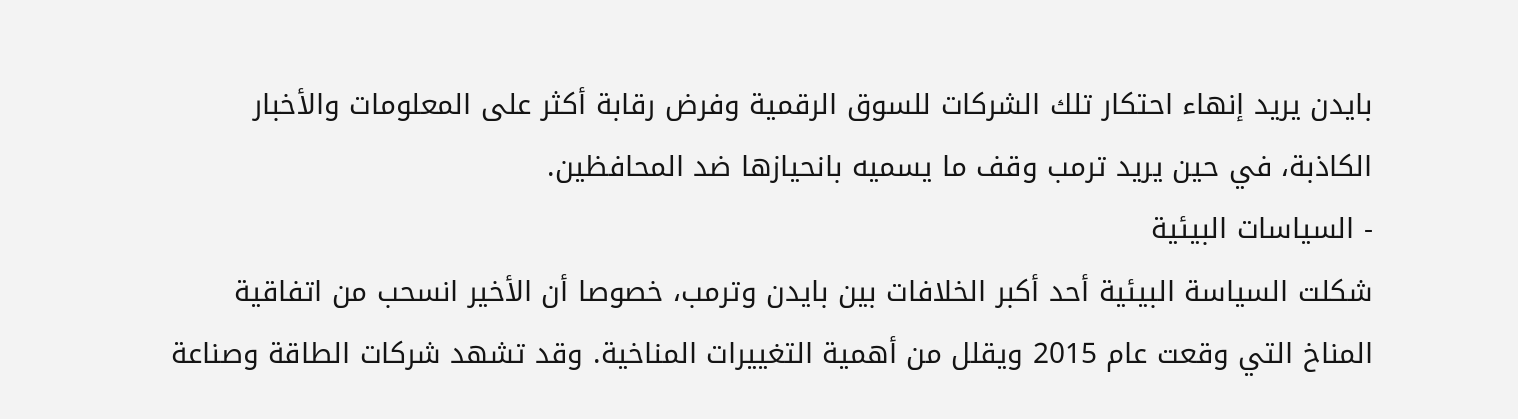بايدن يريد إنهاء احتكار تلك الشركات للسوق الرقمية وفرض رقابة أكثر على المعلومات والأخبار الكاذبة، في حين يريد ترمب وقف ما يسميه بانحيازها ضد المحافظين.
- السياسات البيئية
شكلت السياسة البيئية أحد أكبر الخلافات بين بايدن وترمب، خصوصا أن الأخير انسحب من اتفاقية المناخ التي وقعت عام 2015 ويقلل من أهمية التغييرات المناخية. وقد تشهد شركات الطاقة وصناعة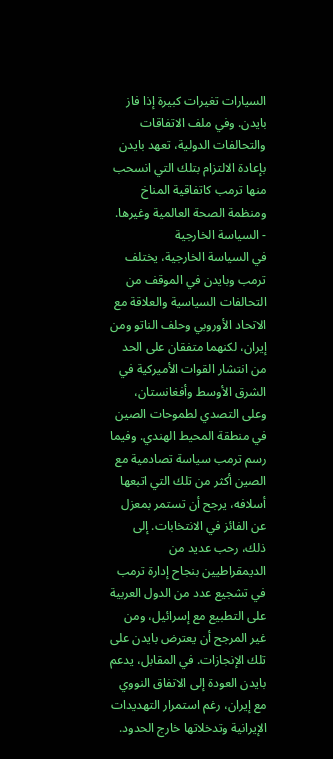السيارات تغيرات كبيرة إذا فاز بايدن. وفي ملف الاتفاقات والتحالفات الدولية، تعهد بايدن بإعادة الالتزام بتلك التي انسحب منها ترمب كاتفاقية المناخ ومنظمة الصحة العالمية وغيرها.
- السياسة الخارجية
في السياسة الخارجية، يختلف ترمب وبايدن في الموقف من التحالفات السياسية والعلاقة مع الاتحاد الأوروبي وحلف الناتو ومن إيران، لكنهما متفقان على الحد من انتشار القوات الأميركية في الشرق الأوسط وأفغانستان، وعلى التصدي لطموحات الصين في منطقة المحيط الهندي. وفيما رسم ترمب سياسة تصادمية مع الصين أكثر من تلك التي اتبعها أسلافه، يرجح أن تستمر بمعزل عن الفائز في الانتخابات. إلى ذلك، رحب عديد من الديمقراطيين بنجاح إدارة ترمب في تشجيع عدد من الدول العربية على التطبيع مع إسرائيل، ومن غير المرجح أن يعترض بايدن على تلك الإنجازات. في المقابل، يدعم بايدن العودة إلى الاتفاق النووي مع إيران، رغم استمرار التهديدات الإيرانية وتدخلاتها خارج الحدود.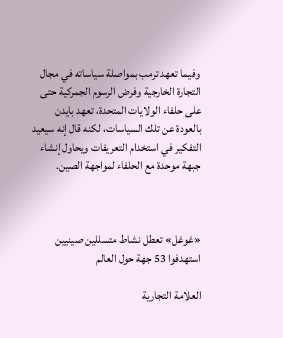وفيما تعهد ترمب بمواصلة سياساته في مجال التجارة الخارجية وفرض الرسوم الجمركية حتى على حلفاء الولايات المتحدة، تعهد بايدن بالعودة عن تلك السياسات، لكنه قال إنه سيعيد التفكير في استخدام التعريفات ويحاول إنشاء جبهة موحدة مع الحلفاء لمواجهة الصين.



«غوغل» تعطل نشاط متسللين صينيين استهدفوا 53 جهة حول العالم

العلامة التجارية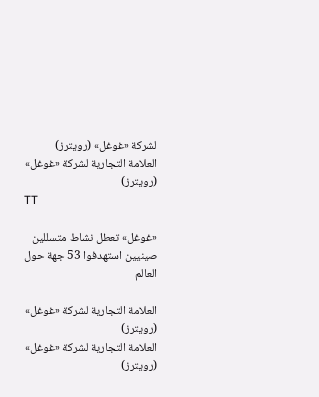لشركة «غوغل» (رويترز)
العلامة التجارية لشركة «غوغل» (رويترز)
TT

«غوغل» تعطل نشاط متسللين صينيين استهدفوا 53 جهة حول العالم

العلامة التجارية لشركة «غوغل» (رويترز)
العلامة التجارية لشركة «غوغل» (رويترز)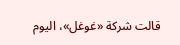قالت شركة «غوغل»، ‌اليوم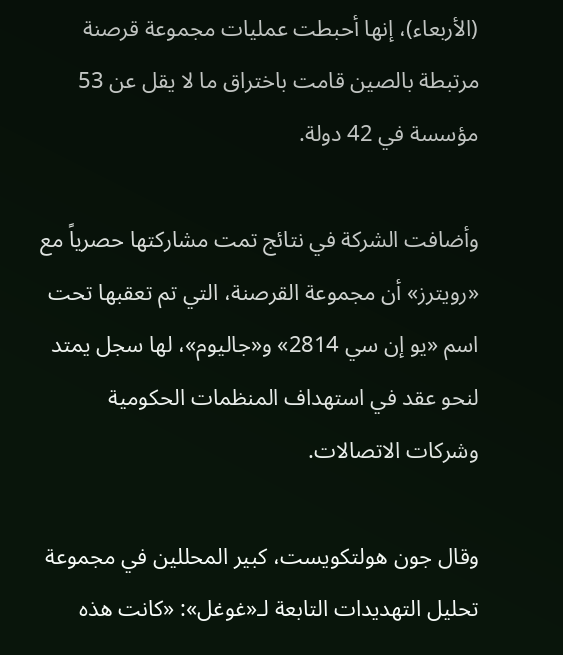(الأربعاء)، إنها أحبطت عمليات مجموعة قرصنة مرتبطة بالصين قامت باختراق ما لا يقل عن 53 مؤسسة في 42 دولة.

وأضافت الشركة في نتائج تمت مشاركتها حصرياً مع «رويترز» أن مجموعة القرصنة، التي تم تعقبها تحت اسم «يو إن سي 2814» و«جاليوم»، لها سجل يمتد لنحو عقد في استهداف المنظمات الحكومية وشركات الاتصالات.

وقال جون هولتكويست، كبير المحللين في مجموعة تحليل التهديدات التابعة لـ«غوغل»: «كانت هذه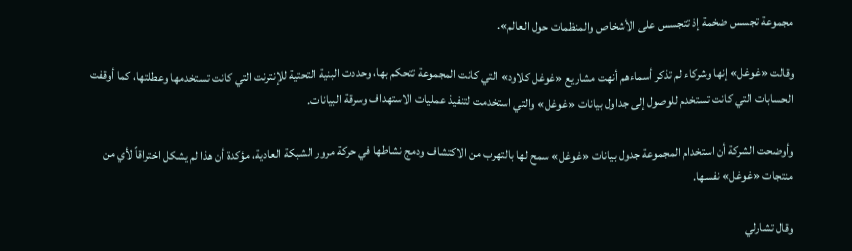مجموعة تجسس ضخمة إذ تتجسس على ‌الأشخاص والمنظمات حول ‌العالم».

وقالت «غوغل» إنها وشركاء لم ‌تذكر أسماءهم أنهت مشاريع «غوغل كلاود» التي كانت المجموعة تتحكم بها، وحددت البنية التحتية للإنترنت التي كانت تستخدمها وعطلتها، كما أوقفت الحسابات التي كانت تستخدم للوصول إلى جداول بيانات «غوغل» والتي استخدمت لتنفيذ عمليات الاستهداف وسرقة البيانات.

وأوضحت الشركة أن استخدام المجموعة جدول بيانات «غوغل» سمح لها بالتهرب من الاكتشاف ودمج نشاطها في ‌حركة مرور الشبكة العادية، مؤكدة ‌أن هذا لم يشكل اختراقاً لأي من منتجات ‌«غوغل» نفسها.

وقال تشارلي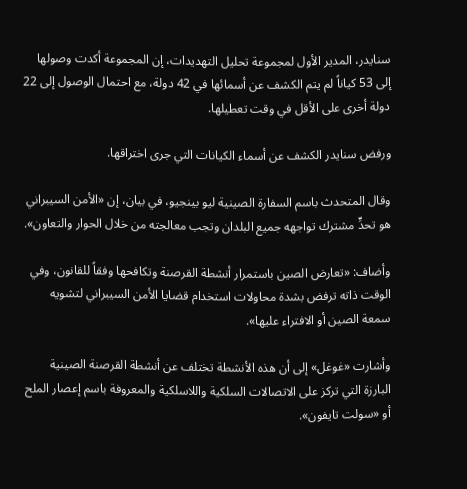سنايدر، المدير الأول لمجموعة ‌تحليل التهديدات، إن المجموعة أكدت وصولها إلى 53 كياناً لم يتم الكشف عن أسمائها في 42 دولة، مع احتمال الوصول إلى 22 دولة أخرى على الأقل في ‌وقت تعطيلها.

ورفض سنايدر الكشف عن أسماء الكيانات التي جرى اختراقها.

وقال المتحدث باسم السفارة الصينية ليو بينجيو، في بيان، إن «الأمن السيبراني هو تحدٍّ مشترك تواجهه جميع البلدان وتجب معالجته من خلال الحوار والتعاون».

وأضاف: «تعارض الصين باستمرار أنشطة القرصنة وتكافحها وفقاً للقانون، وفي الوقت ذاته ترفض بشدة محاولات استخدام قضايا الأمن السيبراني لتشويه سمعة الصين أو الافتراء عليها».

وأشارت «غوغل» إلى أن هذه الأنشطة تختلف عن أنشطة القرصنة الصينية البارزة التي تركز على الاتصالات السلكية واللاسلكية والمعروفة باسم إعصار الملح أو «سولت تايفون».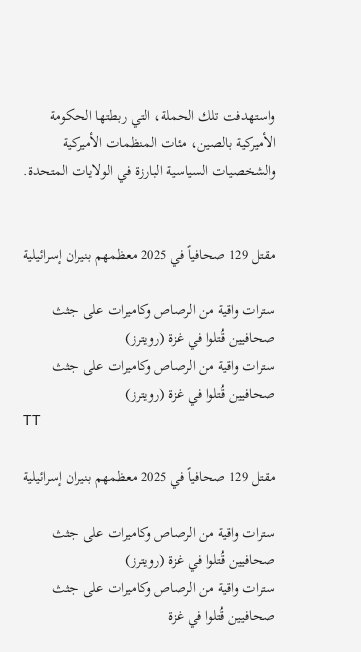واستهدفت تلك الحملة، التي ربطتها الحكومة الأميركية بالصين، مئات المنظمات الأميركية والشخصيات السياسية البارزة في الولايات المتحدة.


مقتل 129 صحافياً في 2025 معظمهم بنيران إسرائيلية

سترات واقية من الرصاص وكاميرات على جثث صحافيين قُتلوا في غزة (رويترز)
سترات واقية من الرصاص وكاميرات على جثث صحافيين قُتلوا في غزة (رويترز)
TT

مقتل 129 صحافياً في 2025 معظمهم بنيران إسرائيلية

سترات واقية من الرصاص وكاميرات على جثث صحافيين قُتلوا في غزة (رويترز)
سترات واقية من الرصاص وكاميرات على جثث صحافيين قُتلوا في غزة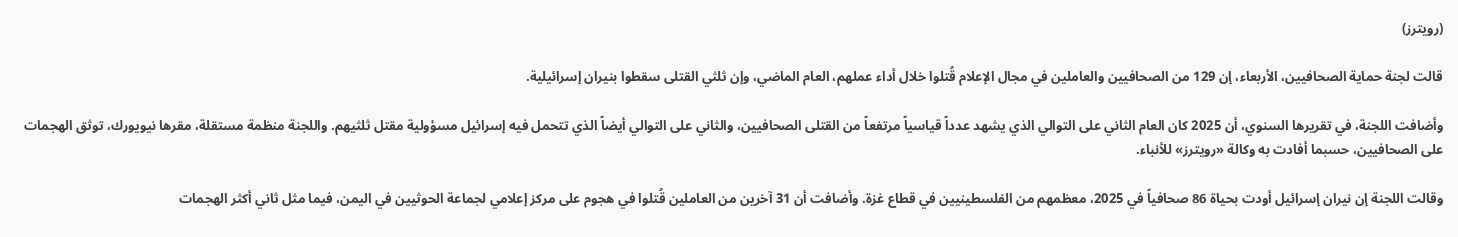(رويترز)

قالت لجنة حماية الصحافيين، الأربعاء، إن 129 من الصحافيين والعاملين في مجال الإعلام قُتلوا خلال أداء عملهم، العام الماضي، وإن ثلثي القتلى سقطوا بنيران إسرائيلية.

وأضافت اللجنة، في تقريرها السنوي، أن 2025 كان العام الثاني على التوالي الذي يشهد عدداً قياسياً مرتفعاً من القتلى الصحافيين، والثاني على التوالي أيضاً الذي تتحمل فيه إسرائيل مسؤولية مقتل ثلثيهم. واللجنة منظمة مستقلة، مقرها نيويورك، توثق الهجمات على الصحافيين، حسبما أفادت به وكالة «رويترز» للأنباء.

وقالت اللجنة إن نيران إسرائيل أودت بحياة 86 صحافياً في 2025، معظمهم من الفلسطينيين في قطاع غزة. وأضافت أن 31 آخرين من العاملين قُتلوا في هجوم على مركز إعلامي لجماعة الحوثيين في اليمن، فيما مثل ثاني أكثر الهجمات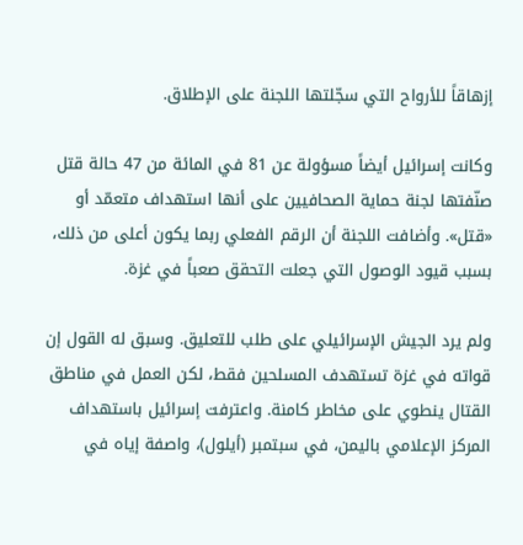إزهاقاً للأرواح التي سجّلتها اللجنة على الإطلاق.

وكانت إسرائيل أيضاً مسؤولة عن 81 في المائة من 47 حالة قتل صنّفتها لجنة حماية الصحافيين على أنها استهداف متعمّد أو «قتل». وأضافت اللجنة أن الرقم الفعلي ربما يكون أعلى من ذلك، بسبب قيود الوصول التي جعلت التحقق صعباً في غزة.

ولم يرد الجيش الإسرائيلي على طلب للتعليق. وسبق له القول إن قواته في غزة تستهدف المسلحين فقط، لكن العمل في مناطق القتال ينطوي على مخاطر كامنة. واعترفت إسرائيل باستهداف المركز الإعلامي باليمن، في سبتمبر (أيلول)، واصفة إياه في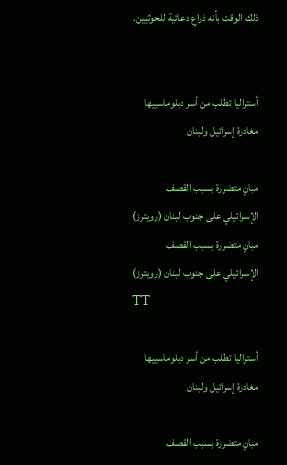ذلك الوقت بأنه ذراع دعائية للحوثيين.


أستراليا تطلب من أسر دبلوماسييها مغادرة إسرائيل ولبنان

مبانٍ متضررة بسبب القصف الإسرائيلي على جنوب لبنان (رويترز)
مبانٍ متضررة بسبب القصف الإسرائيلي على جنوب لبنان (رويترز)
TT

أستراليا تطلب من أسر دبلوماسييها مغادرة إسرائيل ولبنان

مبانٍ متضررة بسبب القصف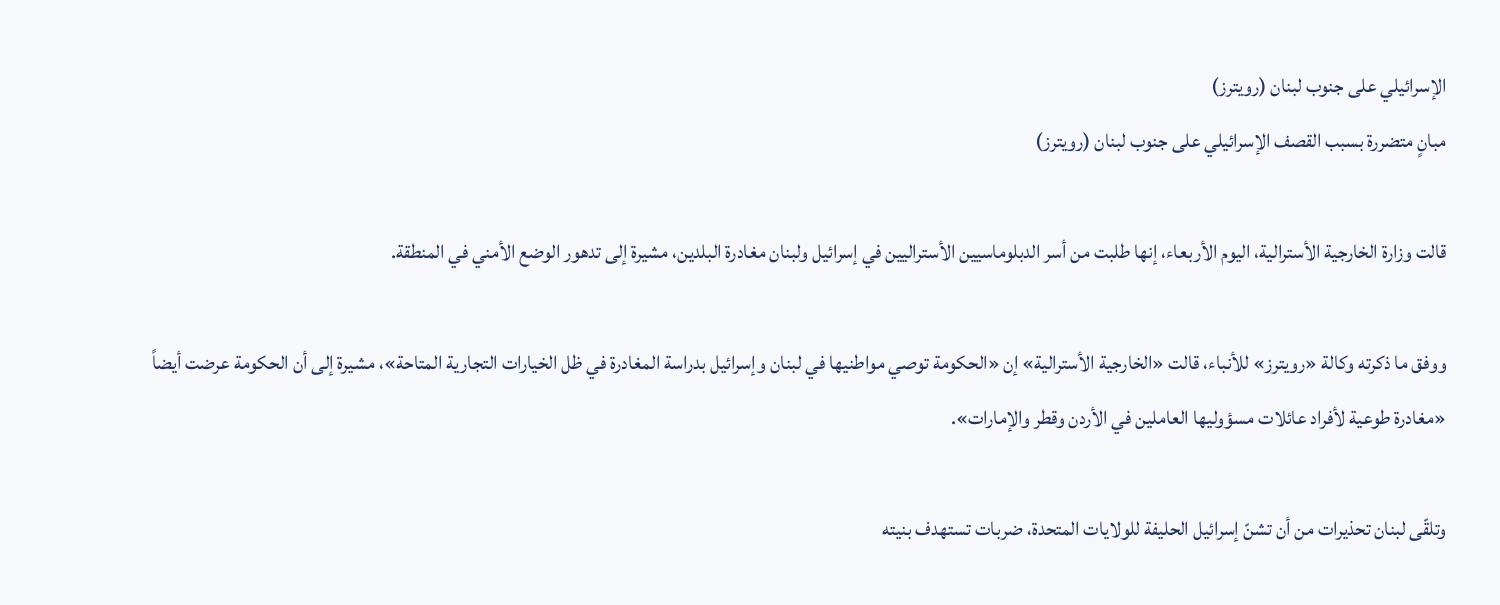الإسرائيلي على جنوب لبنان (رويترز)
مبانٍ متضررة بسبب القصف الإسرائيلي على جنوب لبنان (رويترز)

قالت وزارة الخارجية الأسترالية، اليوم الأربعاء، إنها طلبت من أسر الدبلوماسيين الأستراليين في إسرائيل ولبنان مغادرة البلدين، مشيرة إلى تدهور الوضع الأمني في المنطقة.

ووفق ما ذكرته وكالة «رويترز» للأنباء، قالت «الخارجية الأسترالية» إن «الحكومة توصي مواطنيها في لبنان وإسرائيل بدراسة المغادرة في ظل الخيارات التجارية المتاحة»، مشيرة إلى أن الحكومة عرضت أيضاً «مغادرة طوعية لأفراد عائلات مسؤوليها العاملين في الأردن وقطر والإمارات».

وتلقّى لبنان تحذيرات من أن تشنّ إسرائيل الحليفة للولايات المتحدة، ضربات تستهدف بنيته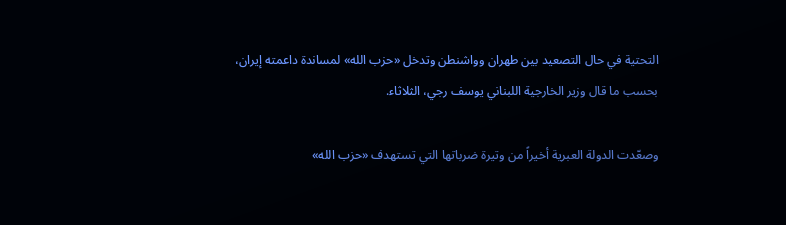التحتية في حال التصعيد بين طهران وواشنطن وتدخل «حزب الله» لمساندة داعمته إيران، بحسب ما قال وزير الخارجية اللبناني يوسف رجي، الثلاثاء.

وصعّدت الدولة العبرية أخيراً من وتيرة ضرباتها التي تستهدف «حزب الله»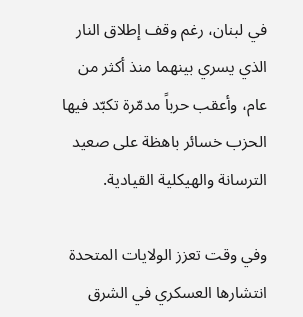في لبنان، رغم وقف إطلاق النار الذي يسري بينهما منذ أكثر من عام، وأعقب حرباً مدمّرة تكبّد فيها الحزب خسائر باهظة على صعيد الترسانة والهيكلية القيادية.

وفي وقت تعزز الولايات المتحدة انتشارها العسكري في الشرق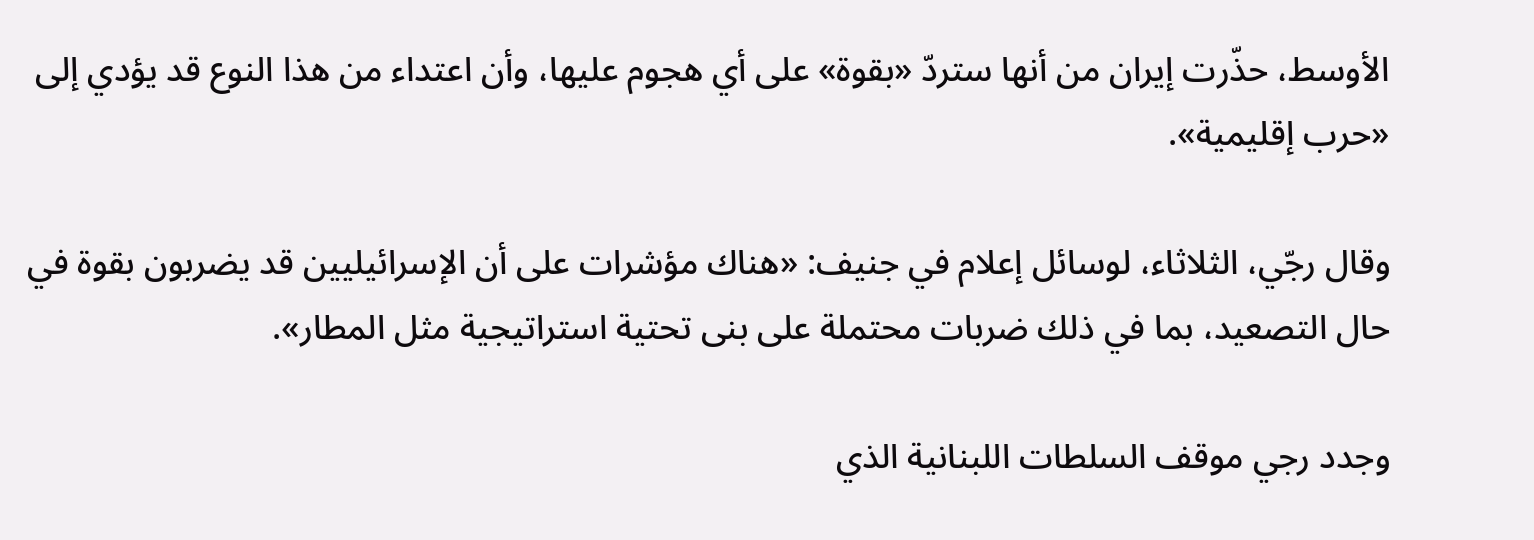الأوسط، حذّرت إيران من أنها ستردّ «بقوة» على أي هجوم عليها، وأن اعتداء من هذا النوع قد يؤدي إلى «حرب إقليمية».

وقال رجّي، الثلاثاء، لوسائل إعلام في جنيف: «هناك مؤشرات على أن الإسرائيليين قد يضربون بقوة في حال التصعيد، بما في ذلك ضربات محتملة على بنى تحتية استراتيجية مثل المطار».

وجدد رجي موقف السلطات اللبنانية الذي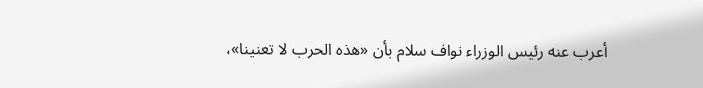أعرب عنه رئيس الوزراء نواف سلام بأن «هذه الحرب لا تعنينا»،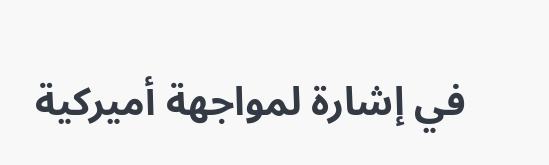في إشارة لمواجهة أميركية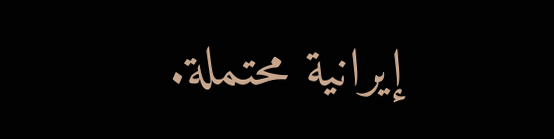إيرانية محتملة.